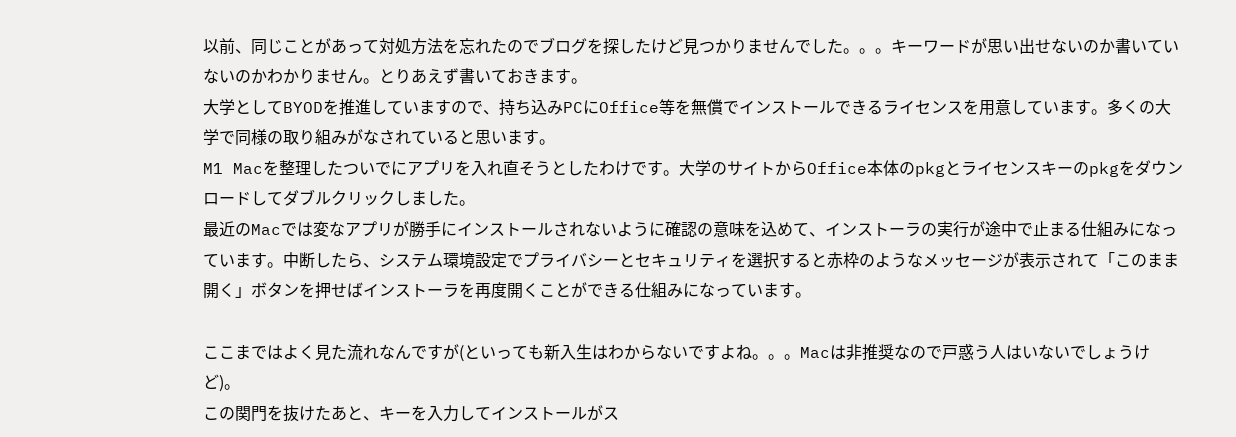以前、同じことがあって対処方法を忘れたのでブログを探したけど見つかりませんでした。。。キーワードが思い出せないのか書いていないのかわかりません。とりあえず書いておきます。
大学としてBYODを推進していますので、持ち込みPCにOffice等を無償でインストールできるライセンスを用意しています。多くの大学で同様の取り組みがなされていると思います。
M1 Macを整理したついでにアプリを入れ直そうとしたわけです。大学のサイトからOffice本体のpkgとライセンスキーのpkgをダウンロードしてダブルクリックしました。
最近のMacでは変なアプリが勝手にインストールされないように確認の意味を込めて、インストーラの実行が途中で止まる仕組みになっています。中断したら、システム環境設定でプライバシーとセキュリティを選択すると赤枠のようなメッセージが表示されて「このまま開く」ボタンを押せばインストーラを再度開くことができる仕組みになっています。

ここまではよく見た流れなんですが(といっても新入生はわからないですよね。。。Macは非推奨なので戸惑う人はいないでしょうけど)。
この関門を抜けたあと、キーを入力してインストールがス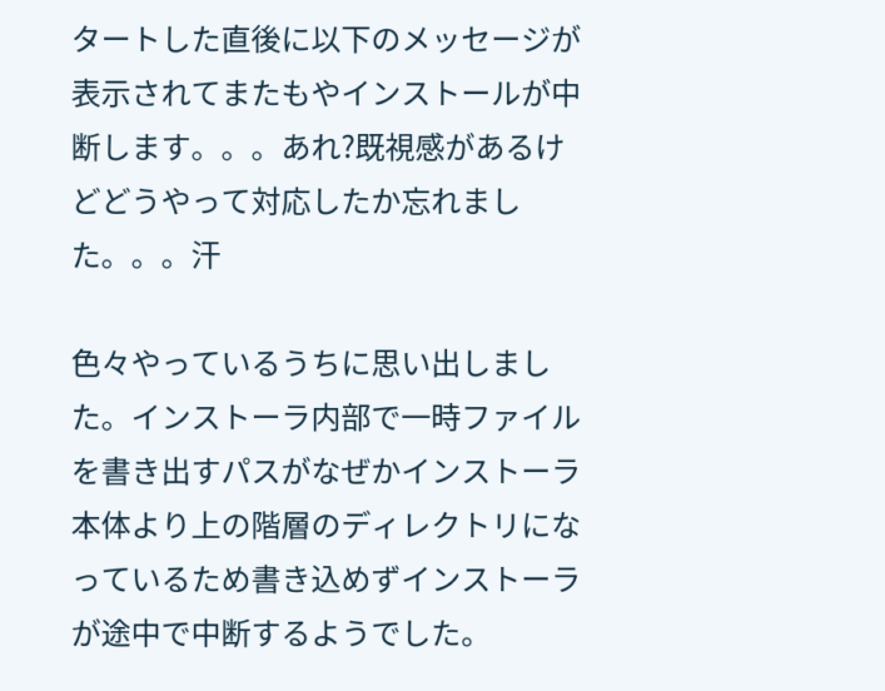タートした直後に以下のメッセージが表示されてまたもやインストールが中断します。。。あれ?既視感があるけどどうやって対応したか忘れました。。。汗

色々やっているうちに思い出しました。インストーラ内部で一時ファイルを書き出すパスがなぜかインストーラ本体より上の階層のディレクトリになっているため書き込めずインストーラが途中で中断するようでした。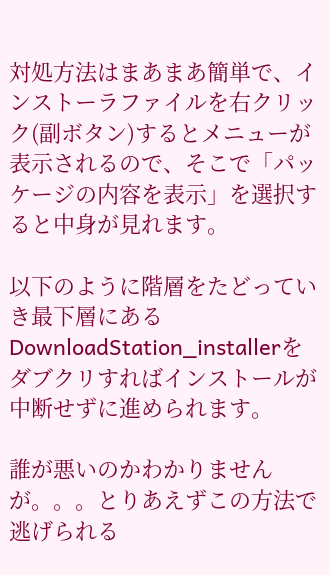対処方法はまあまあ簡単で、インストーラファイルを右クリック(副ボタン)するとメニューが表示されるので、そこで「パッケージの内容を表示」を選択すると中身が見れます。

以下のように階層をたどっていき最下層にあるDownloadStation_installerをダブクリすればインストールが中断せずに進められます。

誰が悪いのかわかりませんが。。。とりあえずこの方法で逃げられる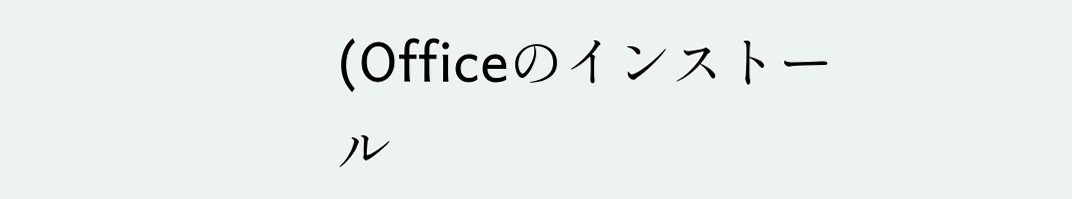(Officeのインストール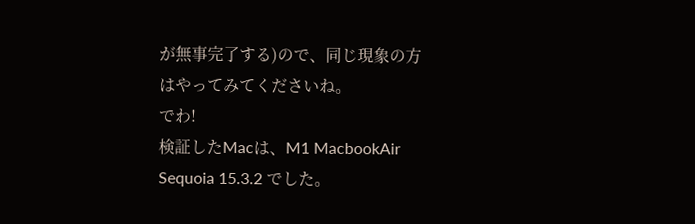が無事完了する)ので、同じ現象の方はやってみてくださいね。
でわ!
検証したMacは、M1 MacbookAir Sequoia 15.3.2 でした。